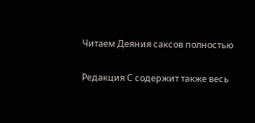Читаем Деяния саксов полностью

Редакция С содержит также весь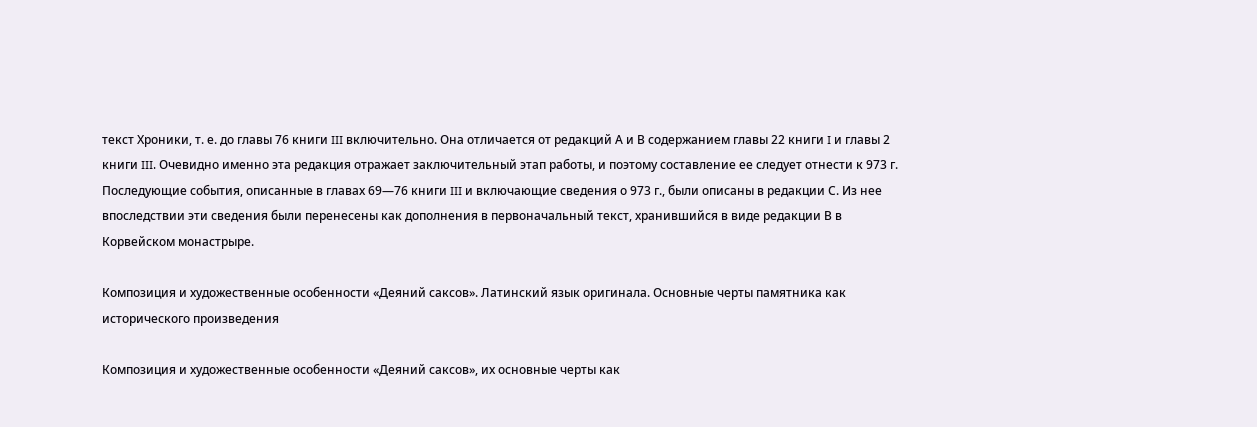текст Хроники, т. е. до главы 76 книги III включительно. Она отличается от редакций А и В содержанием главы 22 книги I и главы 2 книги III. Очевидно именно эта редакция отражает заключительный этап работы, и поэтому составление ее следует отнести к 973 г. Последующие события, описанные в главах 69—76 книги III и включающие сведения о 973 г., были описаны в редакции С. Из нее впоследствии эти сведения были перенесены как дополнения в первоначальный текст, хранившийся в виде редакции В в Корвейском монастрыре.

Композиция и художественные особенности «Деяний саксов». Латинский язык оригинала. Основные черты памятника как исторического произведения

Композиция и художественные особенности «Деяний саксов», их основные черты как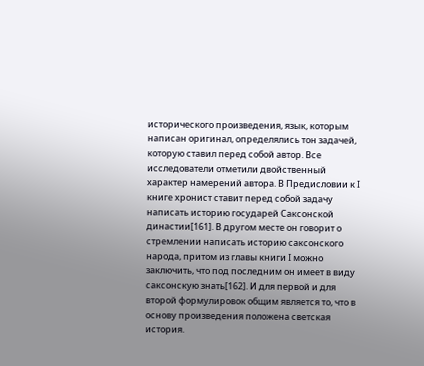исторического произведения, язык, которым написан оригинал, определялись тон задачей, которую ставил перед собой автор. Все исследователи отметили двойственный характер намерений автора. В Предисловии к I книге хронист ставит перед собой задачу написать историю государей Саксонской династии[161]. В другом месте он говорит о стремлении написать историю саксонского народа, притом из главы книги I можно заключить, что под последним он имеет в виду саксонскую знать[162]. И для первой и для второй формулировок общим является то, что в основу произведения положена светская история.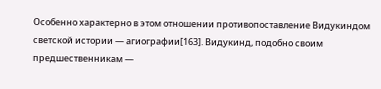Особенно характерно в этом отношении противопоставление Видукиндом светской истории — агиографии[163]. Видукинд, подобно своим предшественникам —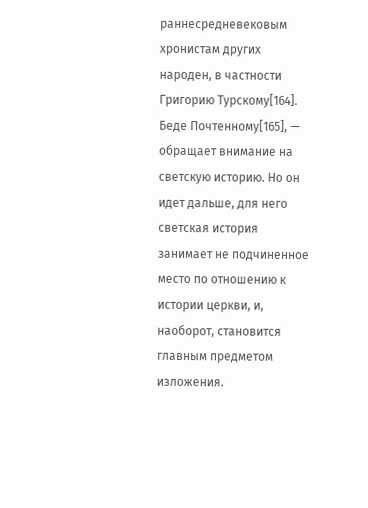раннесредневековым хронистам других народен, в частности Григорию Турскому[164]. Беде Почтенному[165], — обращает внимание на светскую историю. Но он идет дальше, для него светская история занимает не подчиненное место по отношению к истории церкви, и, наоборот, становится главным предметом изложения.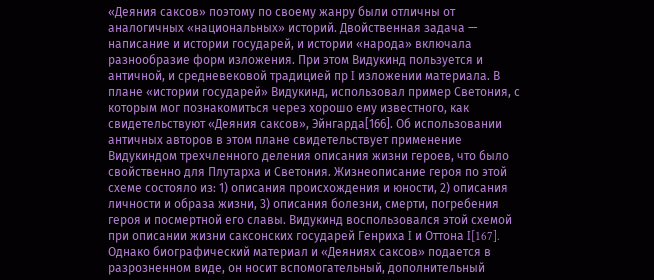«Деяния саксов» поэтому по своему жанру были отличны от аналогичных «национальных» историй. Двойственная задача — написание и истории государей, и истории «народа» включала разнообразие форм изложения. При этом Видукинд пользуется и античной, и средневековой традицией пр I изложении материала. В плане «истории государей» Видукинд, использовал пример Светония, с которым мог познакомиться через хорошо ему известного, как свидетельствуют «Деяния саксов», Эйнгарда[166]. Об использовании античных авторов в этом плане свидетельствует применение Видукиндом трехчленного деления описания жизни героев, что было свойственно для Плутарха и Светония. Жизнеописание героя по этой схеме состояло из: 1) описания происхождения и юности, 2) описания личности и образа жизни, 3) описания болезни, смерти, погребения героя и посмертной его славы. Видукинд воспользовался этой схемой при описании жизни саксонских государей Генриха I и Оттона I[167]. Однако биографический материал и «Деяниях саксов» подается в разрозненном виде, он носит вспомогательный, дополнительный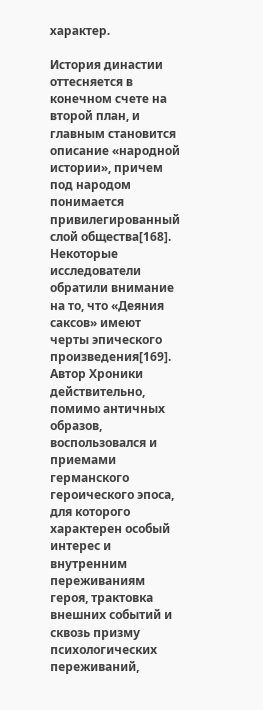характер.

История династии оттесняется в конечном счете на второй план, и главным становится описание «народной истории», причем под народом понимается привилегированный слой общества[168]. Некоторые исследователи обратили внимание на то, что «Деяния саксов» имеют черты эпического произведения[169]. Автор Хроники действительно, помимо античных образов, воспользовался и приемами германского героического эпоса, для которого характерен особый интерес и внутренним переживаниям героя, трактовка внешних событий и сквозь призму психологических переживаний,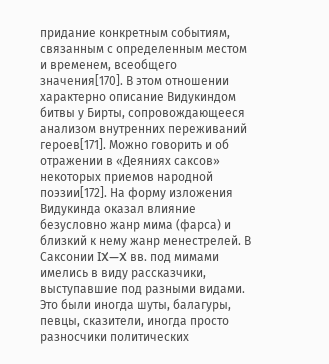придание конкретным событиям, связанным с определенным местом и временем, всеобщего значения[170]. В этом отношении характерно описание Видукиндом битвы у Бирты, сопровождающееся анализом внутренних переживаний героев[171]. Можно говорить и об отражении в «Деяниях саксов» некоторых приемов народной поэзии[172]. На форму изложения Видукинда оказал влияние безусловно жанр мима (фарса) и близкий к нему жанр менестрелей. В Саксонии IX—X вв. под мимами имелись в виду рассказчики, выступавшие под разными видами. Это были иногда шуты, балагуры, певцы, сказители, иногда просто разносчики политических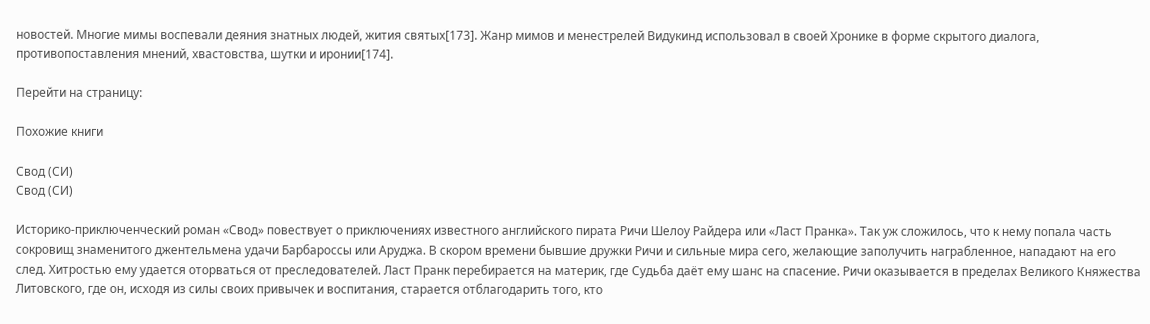новостей. Многие мимы воспевали деяния знатных людей, жития святых[173]. Жанр мимов и менестрелей Видукинд использовал в своей Хронике в форме скрытого диалога, противопоставления мнений, хвастовства, шутки и иронии[174].

Перейти на страницу:

Похожие книги

Свод (СИ)
Свод (СИ)

Историко-приключенческий роман «Свод» повествует о приключениях известного английского пирата Ричи Шелоу Райдера или «Ласт Пранка». Так уж сложилось, что к нему попала часть сокровищ знаменитого джентельмена удачи Барбароссы или Аруджа. В скором времени бывшие дружки Ричи и сильные мира сего, желающие заполучить награбленное, нападают на его след. Хитростью ему удается оторваться от преследователей. Ласт Пранк перебирается на материк, где Судьба даёт ему шанс на спасение. Ричи оказывается в пределах Великого Княжества Литовского, где он, исходя из силы своих привычек и воспитания, старается отблагодарить того, кто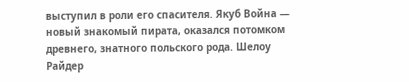выступил в роли его спасителя. Якуб Война — новый знакомый пирата, оказался потомком древнего, знатного польского рода. Шелоу Райдер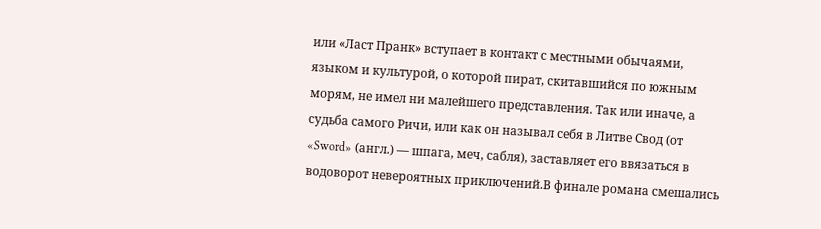или «Ласт Пранк» вступает в контакт с местными обычаями, языком и культурой, о которой пират, скитавшийся по южным морям, не имел ни малейшего представления. Так или иначе, а судьба самого Ричи, или как он называл себя в Литве Свод (от «Sword» (англ.) — шпага, меч, сабля), заставляет его ввязаться в водоворот невероятных приключений.В финале романа смешались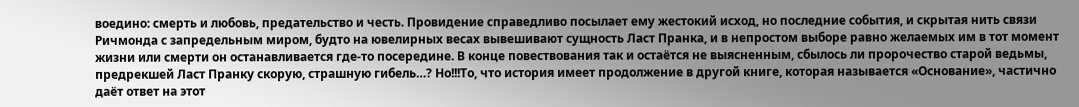воедино: смерть и любовь, предательство и честь. Провидение справедливо посылает ему жестокий исход, но последние события, и скрытая нить связи Ричмонда с запредельным миром, будто на ювелирных весах вывешивают сущность Ласт Пранка, и в непростом выборе равно желаемых им в тот момент жизни или смерти он останавливается где-то посередине. В конце повествования так и остаётся не выясненным, сбылось ли пророчество старой ведьмы, предрекшей Ласт Пранку скорую, страшную гибель…? Но!!!То, что история имеет продолжение в другой книге, которая называется «Основание», частично даёт ответ на этот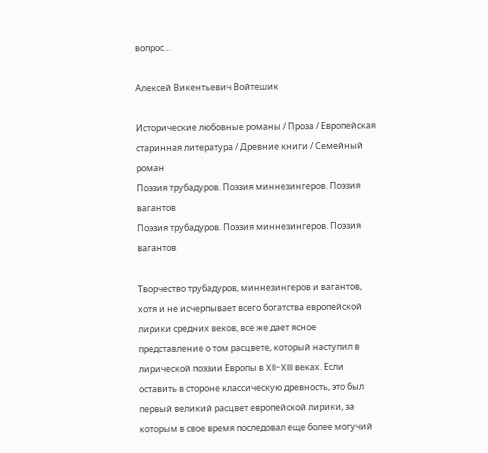вопрос…

Алексей Викентьевич Войтешик

Исторические любовные романы / Проза / Европейская старинная литература / Древние книги / Семейный роман
Поэзия трубадуров. Поэзия миннезингеров. Поэзия вагантов
Поэзия трубадуров. Поэзия миннезингеров. Поэзия вагантов

Творчество трубадуров, миннезингеров и вагантов, хотя и не исчерпывает всего богатства европейской лирики средних веков, все же дает ясное представление о том расцвете, который наступил в лирической поэзии Европы в XII-XIII веках. Если оставить в стороне классическую древность, это был первый великий расцвет европейской лирики, за которым в свое время последовал еще более могучий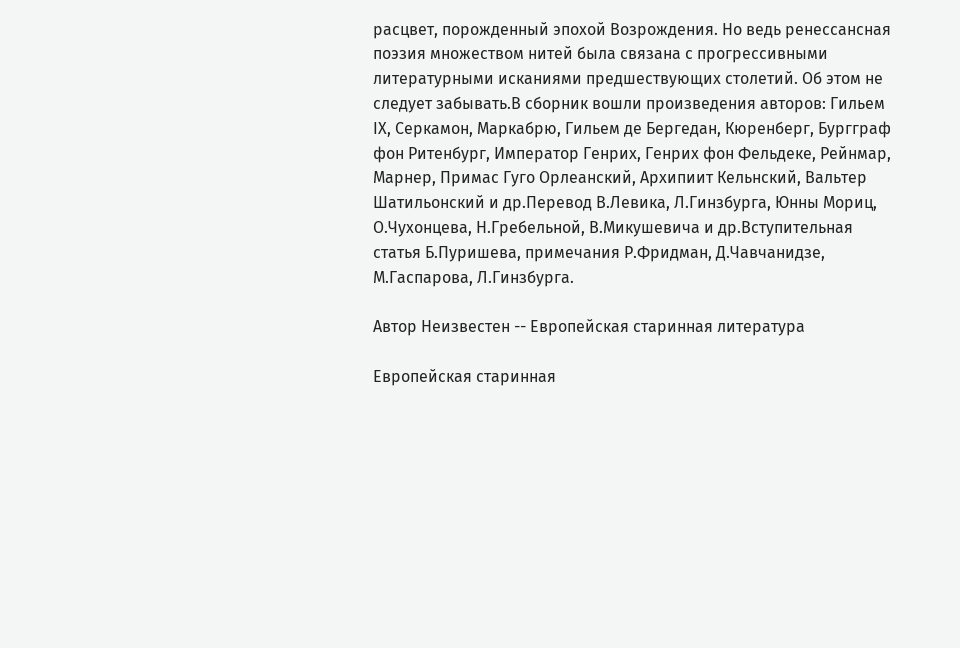расцвет, порожденный эпохой Возрождения. Но ведь ренессансная поэзия множеством нитей была связана с прогрессивными литературными исканиями предшествующих столетий. Об этом не следует забывать.В сборник вошли произведения авторов: Гильем IX, Серкамон, Маркабрю, Гильем де Бергедан, Кюренберг, Бургграф фон Ритенбург, Император Генрих, Генрих фон Фельдеке, Рейнмар, Марнер, Примас Гуго Орлеанский, Архипиит Кельнский, Вальтер Шатильонский и др.Перевод В.Левика, Л.Гинзбурга, Юнны Мориц, О.Чухонцева, Н.Гребельной, В.Микушевича и др.Вступительная статья Б.Пуришева, примечания Р.Фридман, Д.Чавчанидзе, М.Гаспарова, Л.Гинзбурга.

Автор Неизвестен -- Европейская старинная литература

Европейская старинная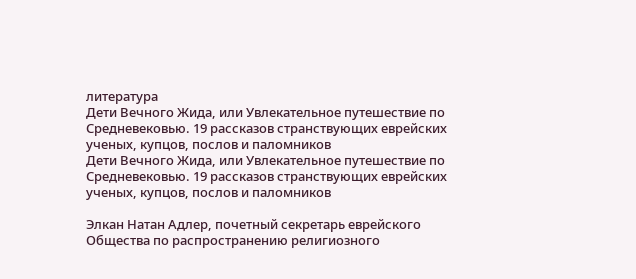литература
Дети Вечного Жида, или Увлекательное путешествие по Средневековью. 19 рассказов странствующих еврейских ученых, купцов, послов и паломников
Дети Вечного Жида, или Увлекательное путешествие по Средневековью. 19 рассказов странствующих еврейских ученых, купцов, послов и паломников

Элкан Натан Адлер, почетный секретарь еврейского Общества по распространению религиозного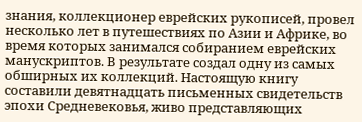знания, коллекционер еврейских рукописей, провел несколько лет в путешествиях по Азии и Африке, во время которых занимался собиранием еврейских манускриптов. В результате создал одну из самых обширных их коллекций. Настоящую книгу составили девятнадцать письменных свидетельств эпохи Средневековья, живо представляющих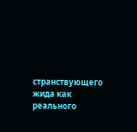странствующего жида как реального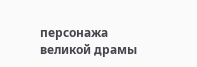персонажа великой драмы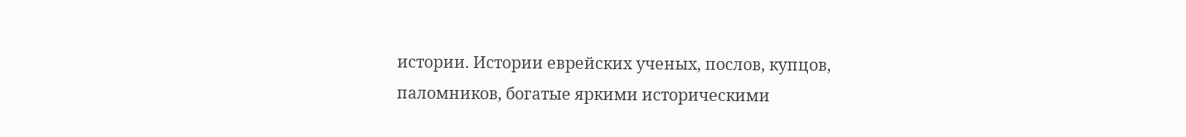истории. Истории еврейских ученых, послов, купцов, паломников, богатые яркими историческими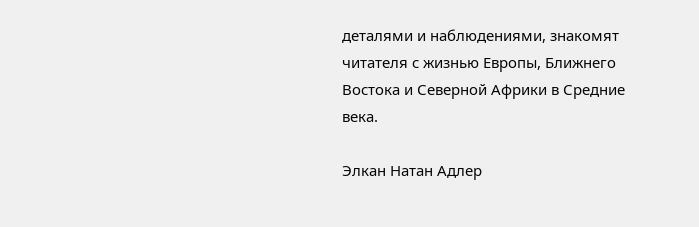деталями и наблюдениями, знакомят читателя с жизнью Европы, Ближнего Востока и Северной Африки в Средние века.

Элкан Натан Адлер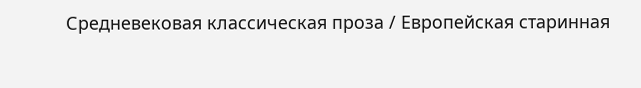Средневековая классическая проза / Европейская старинная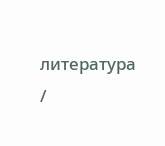литература /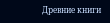Древние книги